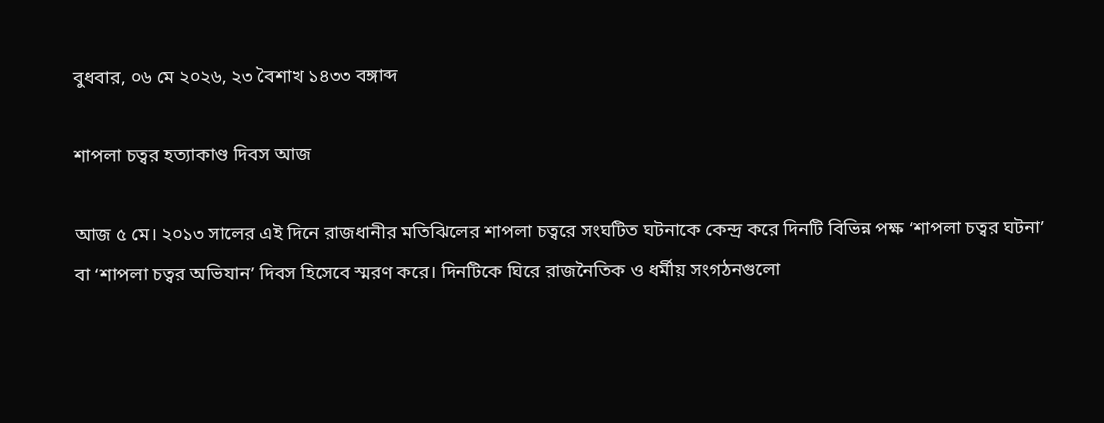বুধবার, ০৬ মে ২০২৬, ২৩ বৈশাখ ১৪৩৩ বঙ্গাব্দ

শাপলা চত্বর হত্যাকাণ্ড দিবস আজ

আজ ৫ মে। ২০১৩ সালের এই দিনে রাজধানীর মতিঝিলের শাপলা চত্বরে সংঘটিত ঘটনাকে কেন্দ্র করে দিনটি বিভিন্ন পক্ষ ‘শাপলা চত্বর ঘটনা’ বা ‘শাপলা চত্বর অভিযান’ দিবস হিসেবে স্মরণ করে। দিনটিকে ঘিরে রাজনৈতিক ও ধর্মীয় সংগঠনগুলো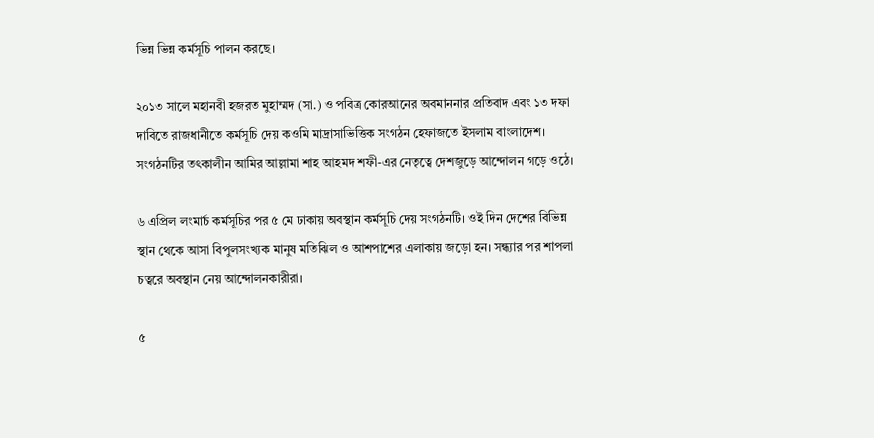ভিন্ন ভিন্ন কর্মসূচি পালন করছে।

২০১৩ সালে মহানবী হজরত মুহাম্মদ (সা.) ও পবিত্র কোরআনের অবমাননার প্রতিবাদ এবং ১৩ দফা দাবিতে রাজধানীতে কর্মসূচি দেয় কওমি মাদ্রাসাভিত্তিক সংগঠন হেফাজতে ইসলাম বাংলাদেশ। সংগঠনটির তৎকালীন আমির আল্লামা শাহ আহমদ শফী-এর নেতৃত্বে দেশজুড়ে আন্দোলন গড়ে ওঠে।

৬ এপ্রিল লংমার্চ কর্মসূচির পর ৫ মে ঢাকায় অবস্থান কর্মসূচি দেয় সংগঠনটি। ওই দিন দেশের বিভিন্ন স্থান থেকে আসা বিপুলসংখ্যক মানুষ মতিঝিল ও আশপাশের এলাকায় জড়ো হন। সন্ধ্যার পর শাপলা চত্বরে অবস্থান নেয় আন্দোলনকারীরা।

৫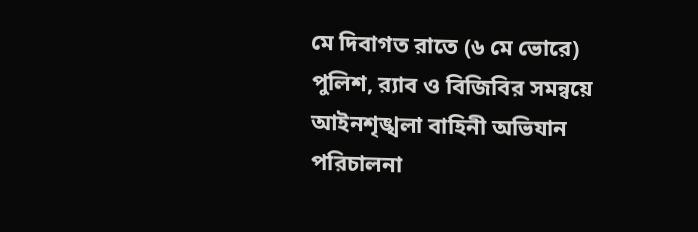মে দিবাগত রাতে (৬ মে ভোরে) পুলিশ, র‌্যাব ও বিজিবির সমন্বয়ে আইনশৃঙ্খলা বাহিনী অভিযান পরিচালনা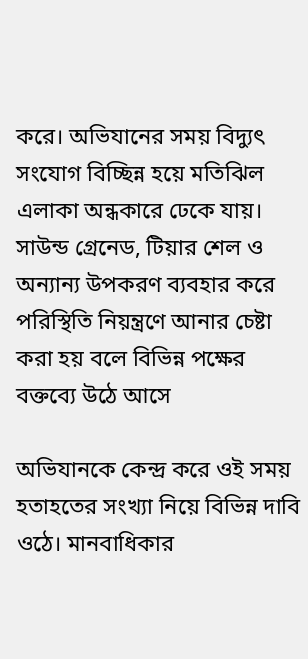করে। অভিযানের সময় বিদ্যুৎ সংযোগ বিচ্ছিন্ন হয়ে মতিঝিল এলাকা অন্ধকারে ঢেকে যায়। সাউন্ড গ্রেনেড, টিয়ার শেল ও অন্যান্য উপকরণ ব্যবহার করে পরিস্থিতি নিয়ন্ত্রণে আনার চেষ্টা করা হয় বলে বিভিন্ন পক্ষের বক্তব্যে উঠে আসে

অভিযানকে কেন্দ্র করে ওই সময় হতাহতের সংখ্যা নিয়ে বিভিন্ন দাবি ওঠে। মানবাধিকার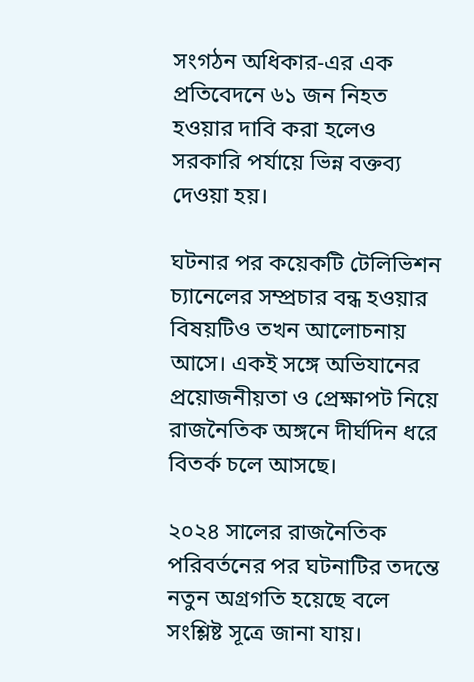সংগঠন অধিকার-এর এক প্রতিবেদনে ৬১ জন নিহত হওয়ার দাবি করা হলেও সরকারি পর্যায়ে ভিন্ন বক্তব্য দেওয়া হয়।

ঘটনার পর কয়েকটি টেলিভিশন চ্যানেলের সম্প্রচার বন্ধ হওয়ার বিষয়টিও তখন আলোচনায় আসে। একই সঙ্গে অভিযানের প্রয়োজনীয়তা ও প্রেক্ষাপট নিয়ে রাজনৈতিক অঙ্গনে দীর্ঘদিন ধরে বিতর্ক চলে আসছে।

২০২৪ সালের রাজনৈতিক পরিবর্তনের পর ঘটনাটির তদন্তে নতুন অগ্রগতি হয়েছে বলে সংশ্লিষ্ট সূত্রে জানা যায়।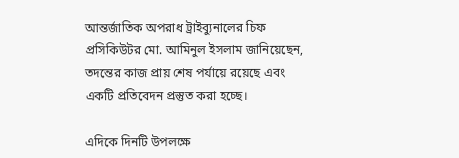আন্তর্জাতিক অপরাধ ট্রাইব্যুনালের চিফ প্রসিকিউটর মো. আমিনুল ইসলাম জানিয়েছেন, তদন্তের কাজ প্রায় শেষ পর্যায়ে রয়েছে এবং একটি প্রতিবেদন প্রস্তুত করা হচ্ছে।

এদিকে দিনটি উপলক্ষে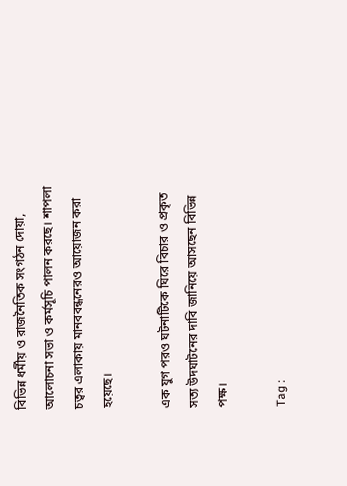বিভিন্ন ধর্মীয় ও রাজনৈতিক সংগঠন দোয়া, আলোচনা সভা ও কর্মসূচি পালন করছে। শাপলা চত্বর এলাকায় মানববন্ধনেরও আয়োজন করা হয়েছে।

এক যুগ পরও ঘটনাটিকে ঘিরে বিচার ও প্রকৃত সত্য উদঘাটনের দাবি জানিয়ে আসছেন বিভিন্ন পক্ষ।

Tag :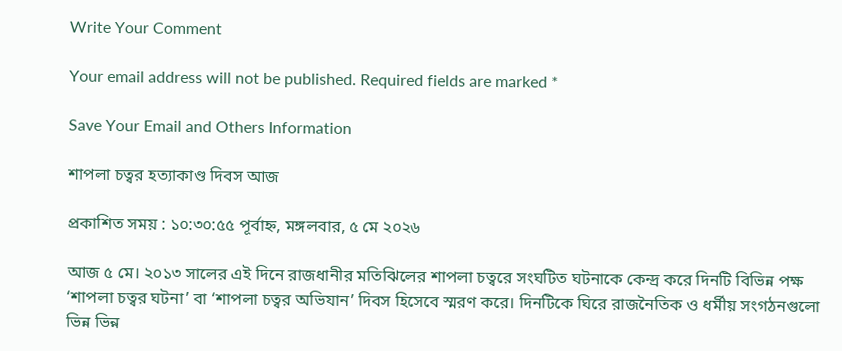Write Your Comment

Your email address will not be published. Required fields are marked *

Save Your Email and Others Information

শাপলা চত্বর হত্যাকাণ্ড দিবস আজ

প্রকাশিত সময় : ১০:৩০:৫৫ পূর্বাহ্ন, মঙ্গলবার, ৫ মে ২০২৬

আজ ৫ মে। ২০১৩ সালের এই দিনে রাজধানীর মতিঝিলের শাপলা চত্বরে সংঘটিত ঘটনাকে কেন্দ্র করে দিনটি বিভিন্ন পক্ষ ‘শাপলা চত্বর ঘটনা’ বা ‘শাপলা চত্বর অভিযান’ দিবস হিসেবে স্মরণ করে। দিনটিকে ঘিরে রাজনৈতিক ও ধর্মীয় সংগঠনগুলো ভিন্ন ভিন্ন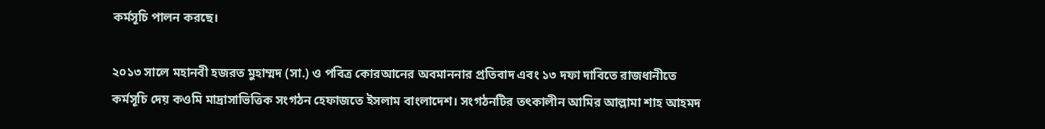কর্মসূচি পালন করছে।

২০১৩ সালে মহানবী হজরত মুহাম্মদ (সা.) ও পবিত্র কোরআনের অবমাননার প্রতিবাদ এবং ১৩ দফা দাবিতে রাজধানীতে কর্মসূচি দেয় কওমি মাদ্রাসাভিত্তিক সংগঠন হেফাজতে ইসলাম বাংলাদেশ। সংগঠনটির তৎকালীন আমির আল্লামা শাহ আহমদ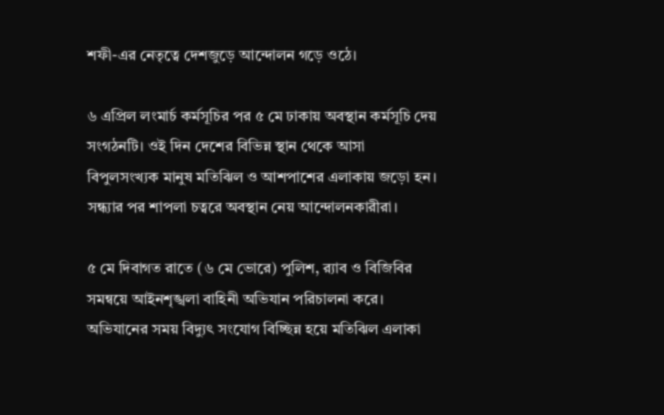শফী-এর নেতৃত্বে দেশজুড়ে আন্দোলন গড়ে ওঠে।

৬ এপ্রিল লংমার্চ কর্মসূচির পর ৫ মে ঢাকায় অবস্থান কর্মসূচি দেয় সংগঠনটি। ওই দিন দেশের বিভিন্ন স্থান থেকে আসা বিপুলসংখ্যক মানুষ মতিঝিল ও আশপাশের এলাকায় জড়ো হন। সন্ধ্যার পর শাপলা চত্বরে অবস্থান নেয় আন্দোলনকারীরা।

৫ মে দিবাগত রাতে (৬ মে ভোরে) পুলিশ, র‌্যাব ও বিজিবির সমন্বয়ে আইনশৃঙ্খলা বাহিনী অভিযান পরিচালনা করে। অভিযানের সময় বিদ্যুৎ সংযোগ বিচ্ছিন্ন হয়ে মতিঝিল এলাকা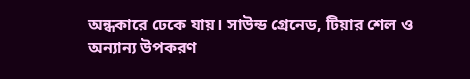অন্ধকারে ঢেকে যায়। সাউন্ড গ্রেনেড, টিয়ার শেল ও অন্যান্য উপকরণ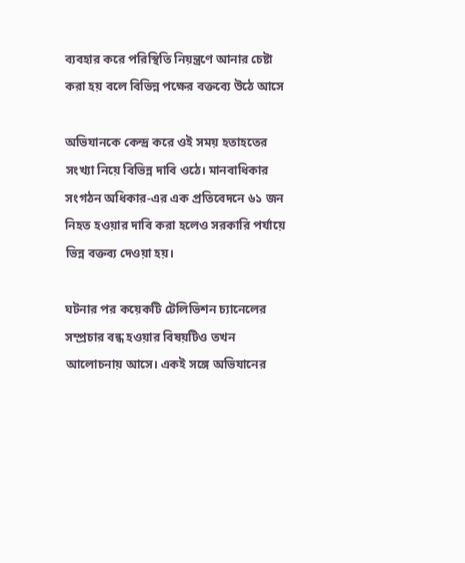ব্যবহার করে পরিস্থিতি নিয়ন্ত্রণে আনার চেষ্টা করা হয় বলে বিভিন্ন পক্ষের বক্তব্যে উঠে আসে

অভিযানকে কেন্দ্র করে ওই সময় হতাহতের সংখ্যা নিয়ে বিভিন্ন দাবি ওঠে। মানবাধিকার সংগঠন অধিকার-এর এক প্রতিবেদনে ৬১ জন নিহত হওয়ার দাবি করা হলেও সরকারি পর্যায়ে ভিন্ন বক্তব্য দেওয়া হয়।

ঘটনার পর কয়েকটি টেলিভিশন চ্যানেলের সম্প্রচার বন্ধ হওয়ার বিষয়টিও তখন আলোচনায় আসে। একই সঙ্গে অভিযানের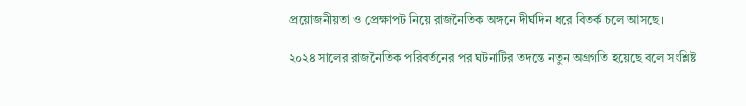প্রয়োজনীয়তা ও প্রেক্ষাপট নিয়ে রাজনৈতিক অঙ্গনে দীর্ঘদিন ধরে বিতর্ক চলে আসছে।

২০২৪ সালের রাজনৈতিক পরিবর্তনের পর ঘটনাটির তদন্তে নতুন অগ্রগতি হয়েছে বলে সংশ্লিষ্ট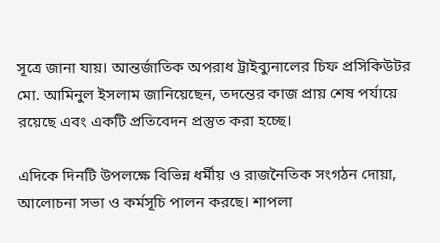সূত্রে জানা যায়। আন্তর্জাতিক অপরাধ ট্রাইব্যুনালের চিফ প্রসিকিউটর মো. আমিনুল ইসলাম জানিয়েছেন, তদন্তের কাজ প্রায় শেষ পর্যায়ে রয়েছে এবং একটি প্রতিবেদন প্রস্তুত করা হচ্ছে।

এদিকে দিনটি উপলক্ষে বিভিন্ন ধর্মীয় ও রাজনৈতিক সংগঠন দোয়া, আলোচনা সভা ও কর্মসূচি পালন করছে। শাপলা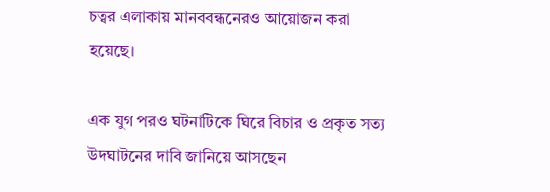চত্বর এলাকায় মানববন্ধনেরও আয়োজন করা হয়েছে।

এক যুগ পরও ঘটনাটিকে ঘিরে বিচার ও প্রকৃত সত্য উদঘাটনের দাবি জানিয়ে আসছেন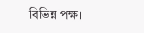বিভিন্ন পক্ষ।